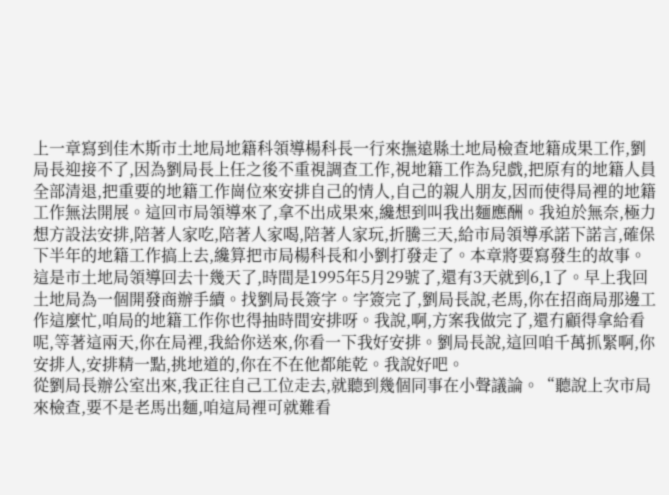上一章寫到佳木斯市土地局地籍科領導楊科長一行來撫遠縣土地局檢查地籍成果工作,劉局長迎接不了,因為劉局長上任之後不重視調查工作,視地籍工作為兒戲,把原有的地籍人員全部清退,把重要的地籍工作崗位來安排自己的情人,自己的親人朋友,因而使得局裡的地籍工作無法開展。這回市局領導來了,拿不出成果來,纔想到叫我出麵應酬。我迫於無奈,極力想方設法安排,陪著人家吃,陪著人家喝,陪著人家玩,折騰三天,給市局領導承諾下諾言,確保下半年的地籍工作搞上去,纔算把市局楊科長和小劉打發走了。本章將要寫發生的故事。
這是市土地局領導回去十幾天了,時間是1995年5月29號了,還有3天就到6,1了。早上我回土地局為一個開發商辦手續。找劉局長簽字。字簽完了,劉局長說,老馬,你在招商局那邊工作這麼忙,咱局的地籍工作你也得抽時間安排呀。我說,啊,方案我做完了,還冇顧得拿給看呢,等著這兩天,你在局裡,我給你送來,你看一下我好安排。劉局長說,這回咱千萬抓緊啊,你安排人,安排精一點,挑地道的,你在不在他都能乾。我說好吧。
從劉局長辦公室出來,我正往自己工位走去,就聽到幾個同事在小聲議論。“聽說上次市局來檢查,要不是老馬出麵,咱這局裡可就難看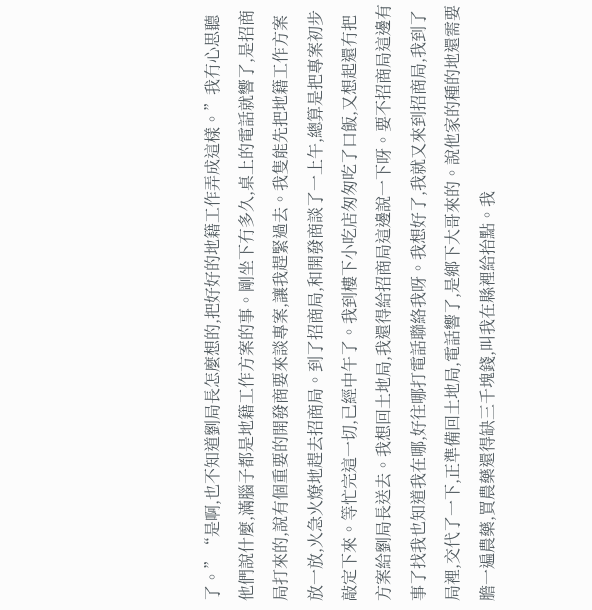了。”“是啊,也不知道劉局長怎麼想的,把好好的地籍工作弄成這樣。”我冇心思聽他們說什麼,滿腦子都是地籍工作方案的事。剛坐下冇多久,桌上的電話就響了,是招商局打來的,說有個重要的開發商要來談專案,讓我趕緊過去。我隻能先把地籍工作方案放一放,火急火燎地趕去招商局。到了招商局,和開發商談了一上午,總算是把專案初步敲定下來。等忙完這一切,已經中午了。我到樓下小吃店匆匆吃了口飯,又想起還冇把方案給劉局長送去。我想回土地局,我還得給招商局這邊說一下呀。要不招商局這邊有事了找我也知道我在哪,好往哪打電話聯絡我呀。我想好了,我就又來到招商局,我到了局裡,交代了一下,正準備回土地局,電話響了,是鄉下大哥來的。說他家的種的地還需要膽一遍農藥,買農藥還得缺三千塊錢,叫我在縣裡給抬點。我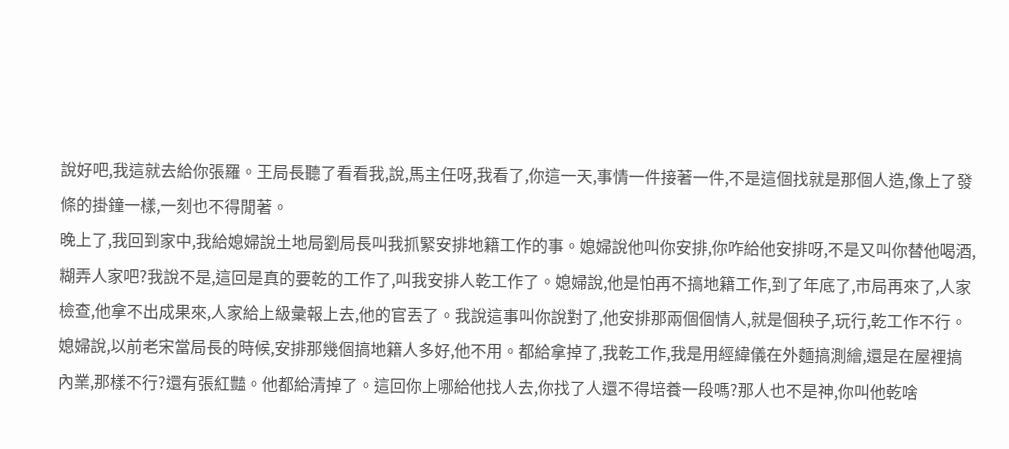說好吧,我這就去給你張羅。王局長聽了看看我,說,馬主任呀,我看了,你這一天,事情一件接著一件,不是這個找就是那個人造,像上了發條的掛鐘一樣,一刻也不得閒著。
晚上了,我回到家中,我給媳婦說土地局劉局長叫我抓緊安排地籍工作的事。媳婦說他叫你安排,你咋給他安排呀,不是又叫你替他喝酒,糊弄人家吧?我說不是,這回是真的要乾的工作了,叫我安排人乾工作了。媳婦說,他是怕再不搞地籍工作,到了年底了,市局再來了,人家檢查,他拿不出成果來,人家給上級彙報上去,他的官丟了。我說這事叫你說對了,他安排那兩個個情人,就是個秧子,玩行,乾工作不行。媳婦說,以前老宋當局長的時候,安排那幾個搞地籍人多好,他不用。都給拿掉了,我乾工作,我是用經緯儀在外麵搞測繪,還是在屋裡搞內業,那樣不行?還有張紅豔。他都給清掉了。這回你上哪給他找人去,你找了人還不得培養一段嗎?那人也不是神,你叫他乾啥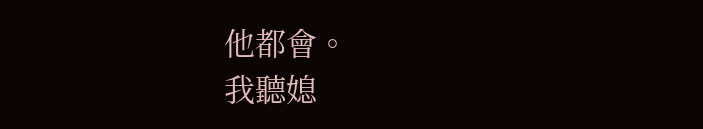他都會。
我聽媳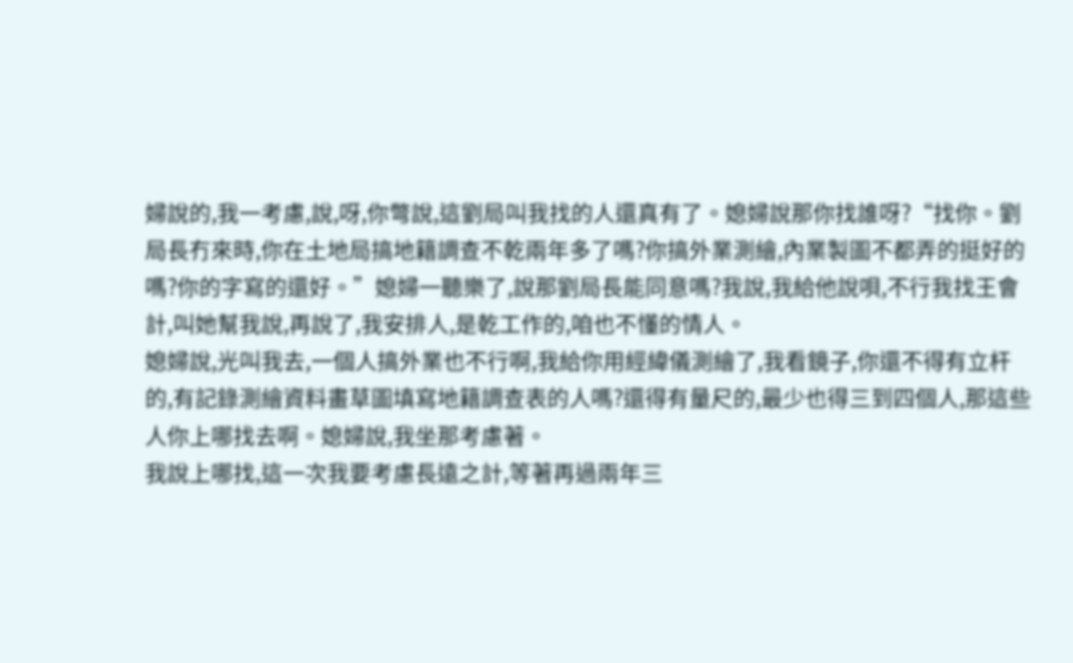婦說的,我一考慮,說,呀,你彆說,這劉局叫我找的人還真有了。媳婦說那你找誰呀?“找你。劉局長冇來時,你在土地局搞地籍調查不乾兩年多了嗎?你搞外業測繪,內業製圖不都弄的挺好的嗎?你的字寫的還好。”媳婦一聽樂了,說那劉局長能同意嗎?我說,我給他說唄,不行我找王會計,叫她幫我說,再說了,我安排人,是乾工作的,咱也不懂的情人。
媳婦說,光叫我去,一個人搞外業也不行啊,我給你用經緯儀測繪了,我看鏡子,你還不得有立杆的,有記錄測繪資料畫草圖填寫地籍調查表的人嗎?還得有量尺的,最少也得三到四個人,那這些人你上哪找去啊。媳婦說,我坐那考慮著。
我說上哪找,這一次我要考慮長遠之計,等著再過兩年三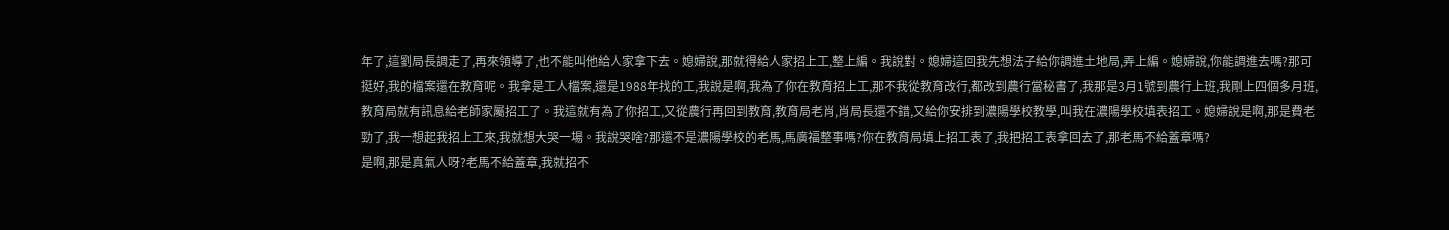年了,這劉局長調走了,再來領導了,也不能叫他給人家拿下去。媳婦說,那就得給人家招上工,整上編。我說對。媳婦這回我先想法子給你調進土地局,弄上編。媳婦說,你能調進去嗎?那可挺好,我的檔案還在教育呢。我拿是工人檔案,還是1988年找的工,我說是啊,我為了你在教育招上工,那不我從教育改行,都改到農行當秘書了,我那是3月1號到農行上班,我剛上四個多月班,教育局就有訊息給老師家屬招工了。我這就有為了你招工,又從農行再回到教育,教育局老肖,肖局長還不錯,又給你安排到濃陽學校教學,叫我在濃陽學校填表招工。媳婦說是啊,那是費老勁了,我一想起我招上工來,我就想大哭一場。我說哭啥?那還不是濃陽學校的老馬,馬廣福整事嗎?你在教育局填上招工表了,我把招工表拿回去了,那老馬不給蓋章嗎?
是啊,那是真氣人呀?老馬不給蓋章,我就招不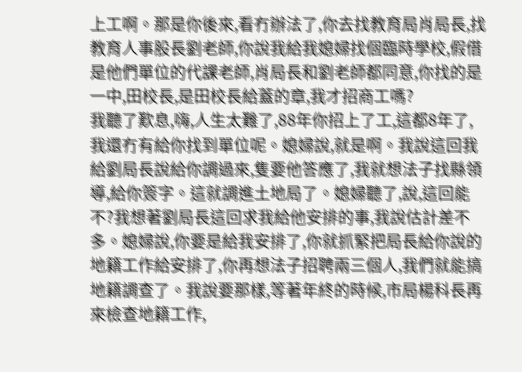上工啊。那是你後來,看冇辦法了,你去找教育局肖局長,找教育人事股長劉老師,你說我給我媳婦找個臨時學校,假借是他們單位的代課老師,肖局長和劉老師都同意,你找的是一中,田校長,是田校長給蓋的章,我才招商工嗎?
我聽了歎息,嗨,人生太難了,88年你招上了工,這都8年了,我還冇有給你找到單位呢。媳婦說,就是啊。我說這回我給劉局長說給你調過來,隻要他答應了,我就想法子找縣領導,給你簽字。這就調進土地局了。媳婦聽了,說,這回能不?我想著劉局長這回求我給他安排的事,我說估計差不多。媳婦說,你要是給我安排了,你就抓緊把局長給你說的地籍工作給安排了,你再想法子招聘兩三個人,我們就能搞地籍調查了。我說要那樣,等著年終的時候,市局楊科長再來檢查地籍工作,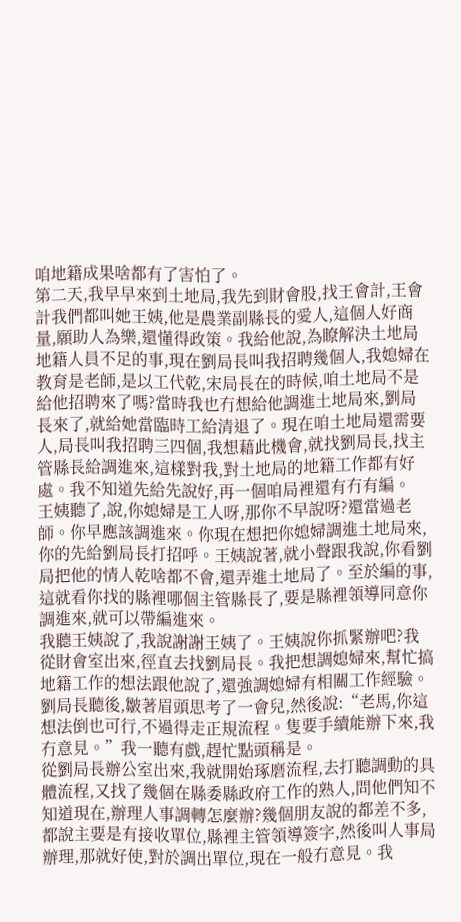咱地籍成果啥都有了害怕了。
第二天,我早早來到土地局,我先到財會股,找王會計,王會計我們都叫她王姨,他是農業副縣長的愛人,這個人好商量,願助人為樂,還懂得政策。我給他說,為瞭解決土地局地籍人員不足的事,現在劉局長叫我招聘幾個人,我媳婦在教育是老師,是以工代乾,宋局長在的時候,咱土地局不是給他招聘來了嗎?當時我也冇想給他調進土地局來,劉局長來了,就給她當臨時工給清退了。現在咱土地局還需要人,局長叫我招聘三四個,我想藉此機會,就找劉局長,找主管縣長給調進來,這樣對我,對土地局的地籍工作都有好處。我不知道先給先說好,再一個咱局裡還有冇有編。
王姨聽了,說,你媳婦是工人呀,那你不早說呀?還當過老師。你早應該調進來。你現在想把你媳婦調進土地局來,你的先給劉局長打招呼。王姨說著,就小聲跟我說,你看劉局把他的情人乾啥都不會,還弄進土地局了。至於編的事,這就看你找的縣裡哪個主管縣長了,要是縣裡領導同意你調進來,就可以帶編進來。
我聽王姨說了,我說謝謝王姨了。王姨說你抓緊辦吧?我從財會室出來,徑直去找劉局長。我把想調媳婦來,幫忙搞地籍工作的想法跟他說了,還強調媳婦有相關工作經驗。劉局長聽後,皺著眉頭思考了一會兒,然後說:“老馬,你這想法倒也可行,不過得走正規流程。隻要手續能辦下來,我冇意見。”我一聽有戲,趕忙點頭稱是。
從劉局長辦公室出來,我就開始琢磨流程,去打聽調動的具體流程,又找了幾個在縣委縣政府工作的熟人,問他們知不知道現在,辦理人事調轉怎麼辦?幾個朋友說的都差不多,都說主要是有接收單位,縣裡主管領導簽字,然後叫人事局辦理,那就好使,對於調出單位,現在一般冇意見。我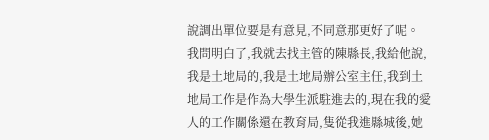說調出單位要是有意見,不同意那更好了呢。
我問明白了,我就去找主管的陳縣長,我給他說,我是土地局的,我是土地局辦公室主任,我到土地局工作是作為大學生派駐進去的,現在我的愛人的工作關係還在教育局,隻從我進縣城後,她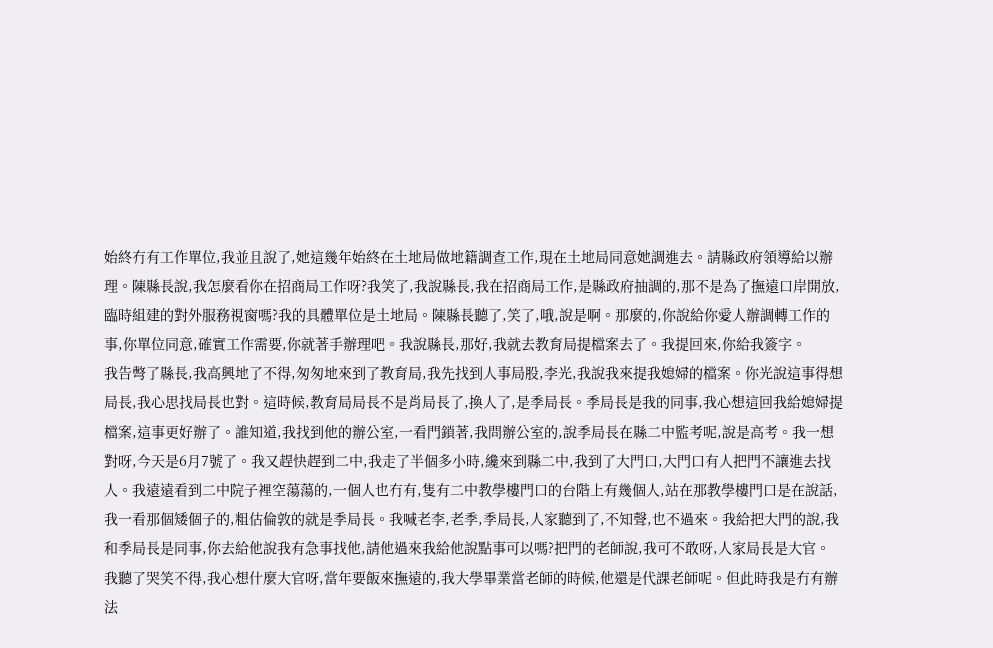始終冇有工作單位,我並且說了,她這幾年始終在土地局做地籍調查工作,現在土地局同意她調進去。請縣政府領導給以辦理。陳縣長說,我怎麼看你在招商局工作呀?我笑了,我說縣長,我在招商局工作,是縣政府抽調的,那不是為了撫遠口岸開放,臨時組建的對外服務視窗嗎?我的具體單位是土地局。陳縣長聽了,笑了,哦,說是啊。那麼的,你說給你愛人辦調轉工作的事,你單位同意,確實工作需要,你就著手辦理吧。我說縣長,那好,我就去教育局提檔案去了。我提回來,你給我簽字。
我告彆了縣長,我高興地了不得,匆匆地來到了教育局,我先找到人事局股,李光,我說我來提我媳婦的檔案。你光說這事得想局長,我心思找局長也對。這時候,教育局局長不是肖局長了,換人了,是季局長。季局長是我的同事,我心想這回我給媳婦提檔案,這事更好辦了。誰知道,我找到他的辦公室,一看門鎖著,我問辦公室的,說季局長在縣二中監考呢,說是高考。我一想對呀,今天是6月7號了。我又趕快趕到二中,我走了半個多小時,纔來到縣二中,我到了大門口,大門口有人把門不讓進去找人。我遠遠看到二中院子裡空蕩蕩的,一個人也冇有,隻有二中教學樓門口的台階上有幾個人,站在那教學樓門口是在說話,我一看那個矮個子的,粗估倫敦的就是季局長。我喊老李,老季,季局長,人家聽到了,不知聲,也不過來。我給把大門的說,我和季局長是同事,你去給他說我有急事找他,請他過來我給他說點事可以嗎?把門的老師說,我可不敢呀,人家局長是大官。
我聽了哭笑不得,我心想什麼大官呀,當年要飯來撫遠的,我大學畢業當老師的時候,他還是代課老師呢。但此時我是冇有辦法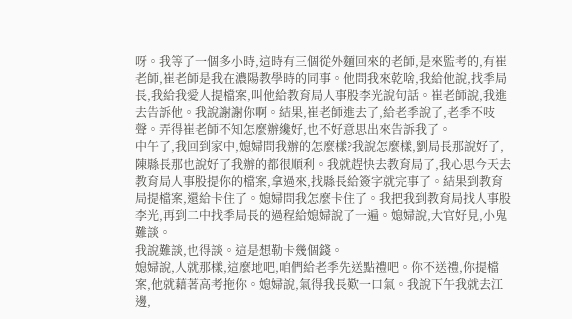呀。我等了一個多小時,這時有三個從外麵回來的老師,是來監考的,有崔老師,崔老師是我在濃陽教學時的同事。他問我來乾啥,我給他說,找季局長,我給我愛人提檔案,叫他給教育局人事股李光說句話。崔老師說,我進去告訴他。我說謝謝你啊。結果,崔老師進去了,給老季說了,老季不吱聲。弄得崔老師不知怎麼辦纔好,也不好意思出來告訴我了。
中午了,我回到家中,媳婦問我辦的怎麼樣?我說怎麼樣,劉局長那說好了,陳縣長那也說好了我辦的都很順利。我就趕快去教育局了,我心思今天去教育局人事股提你的檔案,拿過來,找縣長給簽字就完事了。結果到教育局提檔案,還給卡住了。媳婦問我怎麼卡住了。我把我到教育局找人事股李光,再到二中找季局長的過程給媳婦說了一遍。媳婦說,大官好見,小鬼難談。
我說難談,也得談。這是想勒卡幾個錢。
媳婦說,人就那樣,這麼地吧,咱們給老季先送點禮吧。你不送禮,你提檔案,他就藉著高考拖你。媳婦說,氣得我長歎一口氣。我說下午我就去江邊,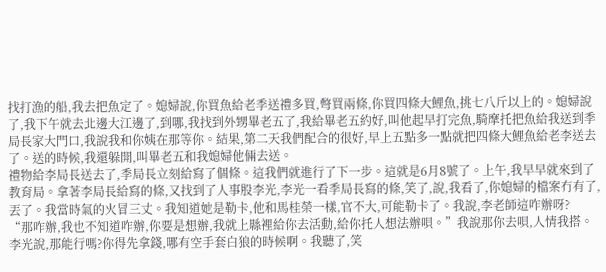找打漁的船,我去把魚定了。媳婦說,你買魚給老季送禮多買,彆買兩條,你買四條大鯉魚,挑七八斤以上的。媳婦說了,我下午就去北邊大江邊了,到哪,我找到外甥畢老五了,我給畢老五約好,叫他起早打完魚,騎摩托把魚給我送到季局長家大門口,我說我和你姨在那等你。結果,第二天我們配合的很好,早上五點多一點就把四條大鯉魚給老李送去了。送的時候,我還躲開,叫畢老五和我媳婦他倆去送。
禮物給李局長送去了,季局長立刻給寫了個條。這我們就進行了下一步。這就是6月8號了。上午,我早早就來到了教育局。拿著李局長給寫的條,又找到了人事股李光,李光一看季局長寫的條,笑了,說,我看了,你媳婦的檔案冇有了,丟了。我當時氣的火冒三丈。我知道她是勒卡,他和馬桂榮一樣,官不大,可能勒卡了。我說,李老師這咋辦呀?
“那咋辦,我也不知道咋辦,你要是想辦,我就上縣裡給你去活動,給你托人想法辦唄。”我說那你去唄,人情我搭。李光說,那能行嗎?你得先拿錢,哪有空手套白狼的時候啊。我聽了,笑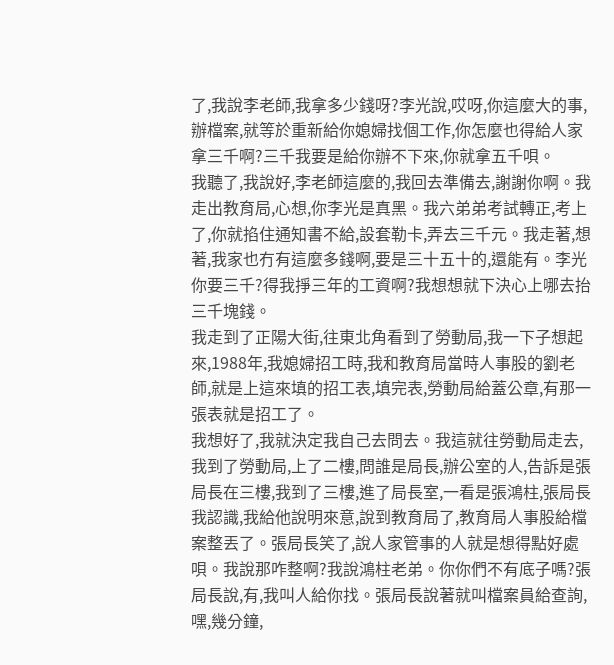了,我說李老師,我拿多少錢呀?李光說,哎呀,你這麼大的事,辦檔案,就等於重新給你媳婦找個工作,你怎麼也得給人家拿三千啊?三千我要是給你辦不下來,你就拿五千唄。
我聽了,我說好,李老師這麼的,我回去準備去,謝謝你啊。我走出教育局,心想,你李光是真黑。我六弟弟考試轉正,考上了,你就掐住通知書不給,設套勒卡,弄去三千元。我走著,想著,我家也冇有這麼多錢啊,要是三十五十的,還能有。李光你要三千?得我掙三年的工資啊?我想想就下決心上哪去抬三千塊錢。
我走到了正陽大街,往東北角看到了勞動局,我一下子想起來,1988年,我媳婦招工時,我和教育局當時人事股的劉老師,就是上這來填的招工表,填完表,勞動局給蓋公章,有那一張表就是招工了。
我想好了,我就決定我自己去問去。我這就往勞動局走去,我到了勞動局,上了二樓,問誰是局長,辦公室的人,告訴是張局長在三樓,我到了三樓,進了局長室,一看是張鴻柱,張局長我認識,我給他說明來意,說到教育局了,教育局人事股給檔案整丟了。張局長笑了,說人家管事的人就是想得點好處唄。我說那咋整啊?我說鴻柱老弟。你你們不有底子嗎?張局長說,有,我叫人給你找。張局長說著就叫檔案員給查詢,嘿,幾分鐘,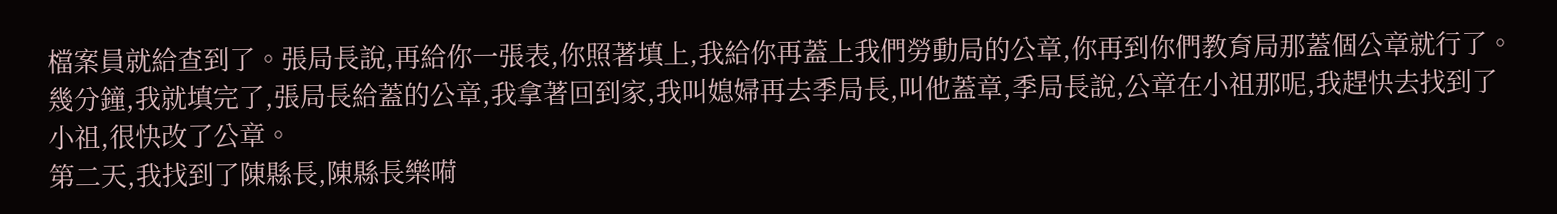檔案員就給查到了。張局長說,再給你一張表,你照著填上,我給你再蓋上我們勞動局的公章,你再到你們教育局那蓋個公章就行了。
幾分鐘,我就填完了,張局長給蓋的公章,我拿著回到家,我叫媳婦再去季局長,叫他蓋章,季局長說,公章在小祖那呢,我趕快去找到了小祖,很快改了公章。
第二天,我找到了陳縣長,陳縣長樂嗬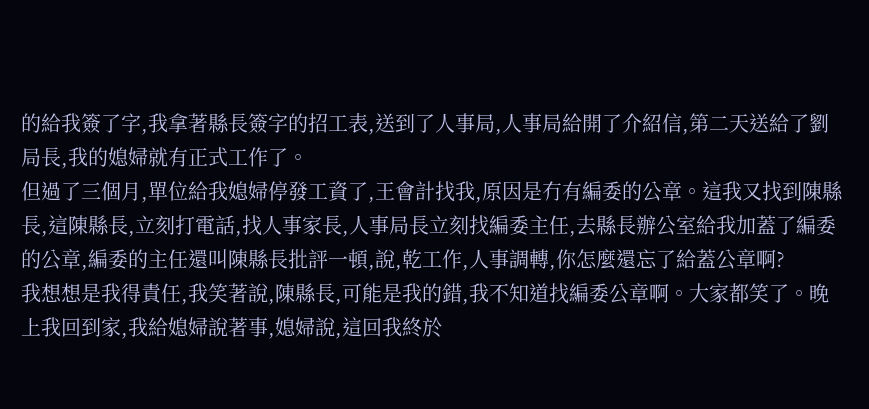的給我簽了字,我拿著縣長簽字的招工表,送到了人事局,人事局給開了介紹信,第二天送給了劉局長,我的媳婦就有正式工作了。
但過了三個月,單位給我媳婦停發工資了,王會計找我,原因是冇有編委的公章。這我又找到陳縣長,這陳縣長,立刻打電話,找人事家長,人事局長立刻找編委主任,去縣長辦公室給我加蓋了編委的公章,編委的主任還叫陳縣長批評一頓,說,乾工作,人事調轉,你怎麼還忘了給蓋公章啊?
我想想是我得責任,我笑著說,陳縣長,可能是我的錯,我不知道找編委公章啊。大家都笑了。晚上我回到家,我給媳婦說著事,媳婦說,這回我終於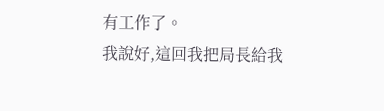有工作了。
我說好,這回我把局長給我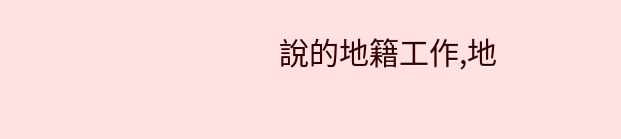說的地籍工作,地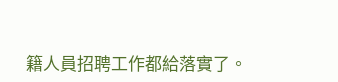籍人員招聘工作都給落實了。